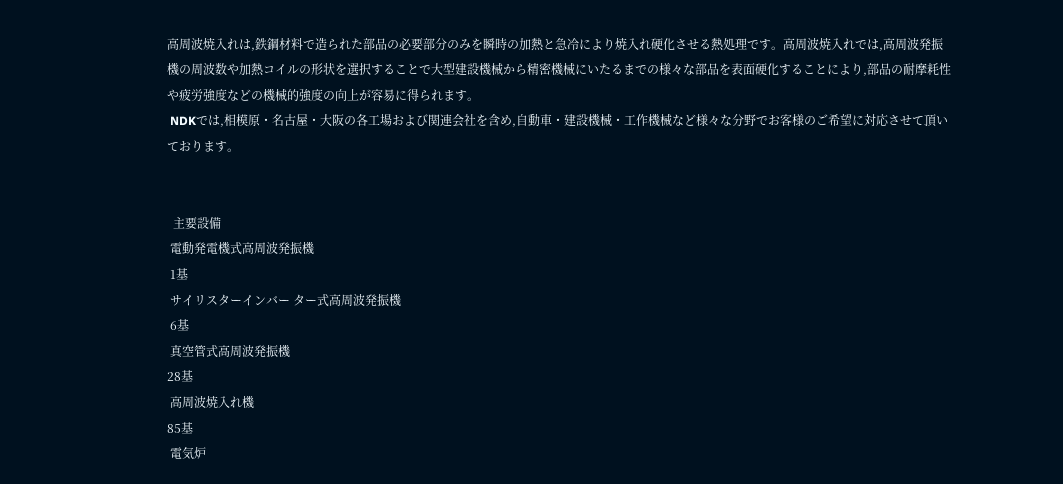高周波焼入れは,鉄鋼材料で造られた部品の必要部分のみを瞬時の加熱と急冷により焼入れ硬化させる熱処理です。高周波焼入れでは,高周波発振機の周波数や加熱コイルの形状を選択することで大型建設機械から精密機械にいたるまでの様々な部品を表面硬化することにより,部品の耐摩耗性や疲労強度などの機械的強度の向上が容易に得られます。
 NDKでは,相模原・名古屋・大阪の各工場および関連会社を含め,自動車・建設機械・工作機械など様々な分野でお客様のご希望に対応させて頂いております。


  主要設備
 電動発電機式高周波発振機
 1基
 サイリスターインバー ター式高周波発振機
 6基
 真空管式高周波発振機
28基
 高周波焼入れ機
85基
 電気炉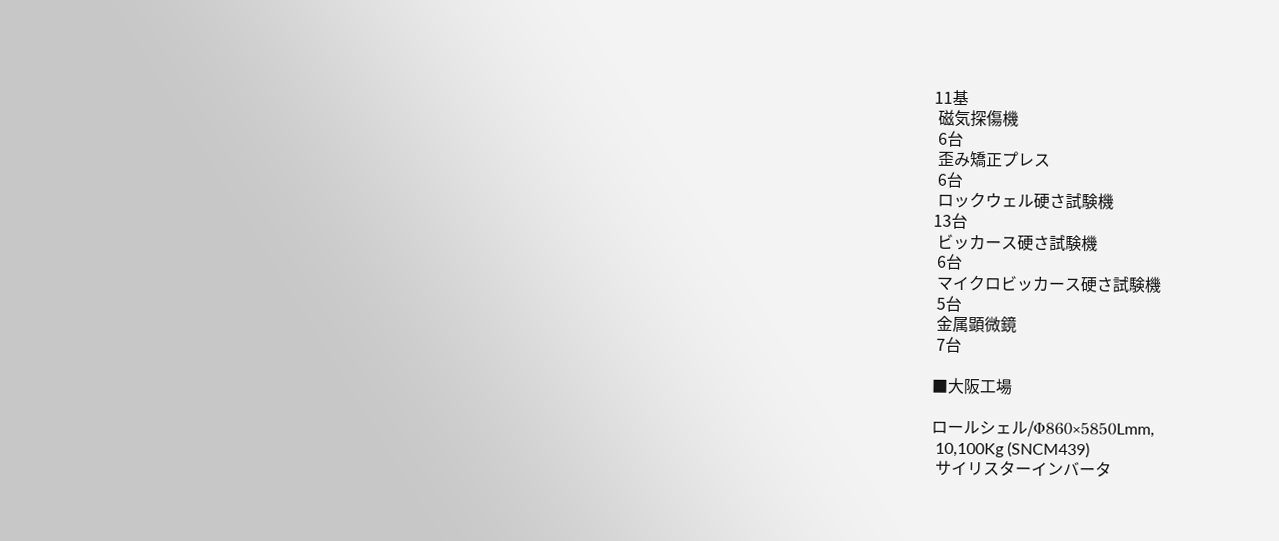11基
 磁気探傷機
 6台
 歪み矯正プレス
 6台
 ロックウェル硬さ試験機
13台
 ビッカース硬さ試験機
 6台
 マイクロビッカース硬さ試験機
 5台
 金属顕微鏡
 7台

■大阪工場

ロールシェル/Φ860×5850Lmm,
 10,100Kg (SNCM439)
 サイリスターインバータ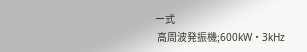ー式
 高周波発振機;600kW・3kHz